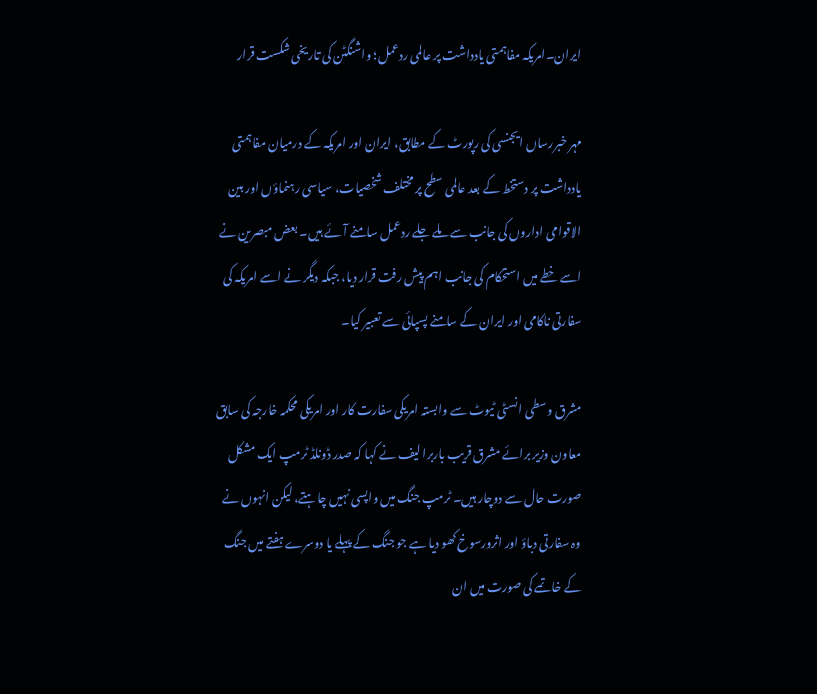ایران۔امریکہ مفاہمتی یادداشت پر عالمی ردعمل؛ واشنگٹن کی تاریخی شکست قرار

مہر خبررساں ایجنسی کی رپورٹ کے مطابق، ایران اور امریکہ کے درمیان مفاہمتی یادداشت پر دستخط کے بعد عالمی سطح پر مختلف شخصیات، سیاسی رہنماؤں اور بین الاقوامی اداروں کی جانب سے ملے جلے ردعمل سامنے آئے ہیں۔ بعض مبصرین نے اسے خطے میں استحکام کی جانب اہم پیش رفت قرار دیا، جبکہ دیگر نے اسے امریکہ کی سفارتی ناکامی اور ایران کے سامنے پسپائی سے تعبیر کیا۔

مشرق وسطی انسٹی ٹیوٹ سے وابستہ امریکی سفارت کار اور امریکی محکمہ خارجہ کی سابق معاون وزیر برائے مشرق قریب باربرا لیف نے کہا کہ صدر ڈونلڈ ٹرمپ ایک مشکل صورت حال سے دوچار ہیں۔ ٹرمپ جنگ میں واپسی نہیں چاہتے، لیکن انہوں نے وہ سفارتی دباؤ اور اثرورسوخ کھو دیا ہے جو جنگ کے پہلے یا دوسرے ہفتے میں جنگ کے خاتمے کی صورت میں ان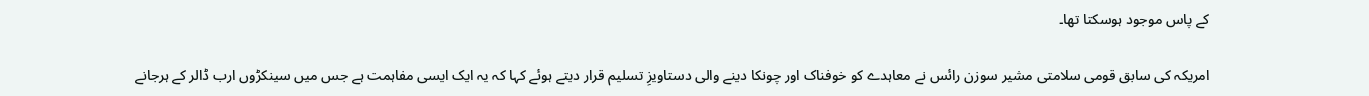کے پاس موجود ہوسکتا تھا۔

امریکہ کی سابق قومی سلامتی مشیر سوزن رائس نے معاہدے کو خوفناک اور چونکا دینے والی دستاویزِ تسلیم قرار دیتے ہوئے کہا کہ یہ ایک ایسی مفاہمت ہے جس میں سینکڑوں ارب ڈالر کے ہرجانے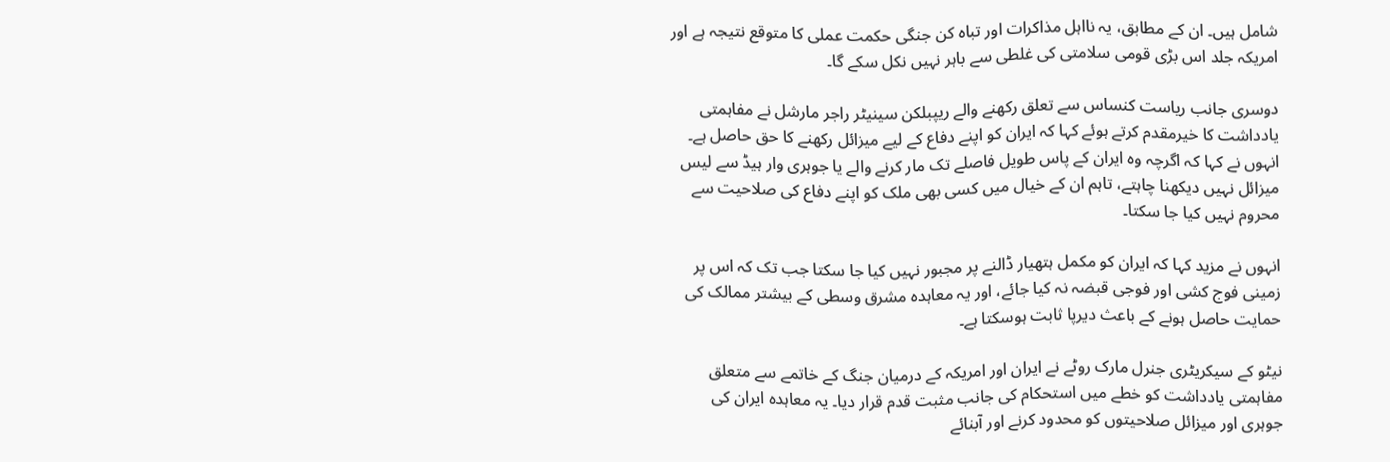شامل ہیں۔ ان کے مطابق، یہ نااہل مذاکرات اور تباہ کن جنگی حکمت عملی کا متوقع نتیجہ ہے اور امریکہ جلد اس بڑی قومی سلامتی کی غلطی سے باہر نہیں نکل سکے گا۔

دوسری جانب ریاست کنساس سے تعلق رکھنے والے ریپبلکن سینیٹر راجر مارشل نے مفاہمتی یادداشت کا خیرمقدم کرتے ہوئے کہا کہ ایران کو اپنے دفاع کے لیے میزائل رکھنے کا حق حاصل ہے۔ انہوں نے کہا کہ اگرچہ وہ ایران کے پاس طویل فاصلے تک مار کرنے والے یا جوہری وار ہیڈ سے لیس میزائل نہیں دیکھنا چاہتے، تاہم ان کے خیال میں کسی بھی ملک کو اپنے دفاع کی صلاحیت سے محروم نہیں کیا جا سکتا۔

انہوں نے مزید کہا کہ ایران کو مکمل ہتھیار ڈالنے پر مجبور نہیں کیا جا سکتا جب تک کہ اس پر زمینی فوج کشی اور فوجی قبضہ نہ کیا جائے، اور یہ معاہدہ مشرق وسطی کے بیشتر ممالک کی حمایت حاصل ہونے کے باعث دیرپا ثابت ہوسکتا ہے۔

نیٹو کے سیکریٹری جنرل مارک روٹے نے ایران اور امریکہ کے درمیان جنگ کے خاتمے سے متعلق مفاہمتی یادداشت کو خطے میں استحکام کی جانب مثبت قدم قرار دیا۔ یہ معاہدہ ایران کی جوہری اور میزائل صلاحیتوں کو محدود کرنے اور آبنائے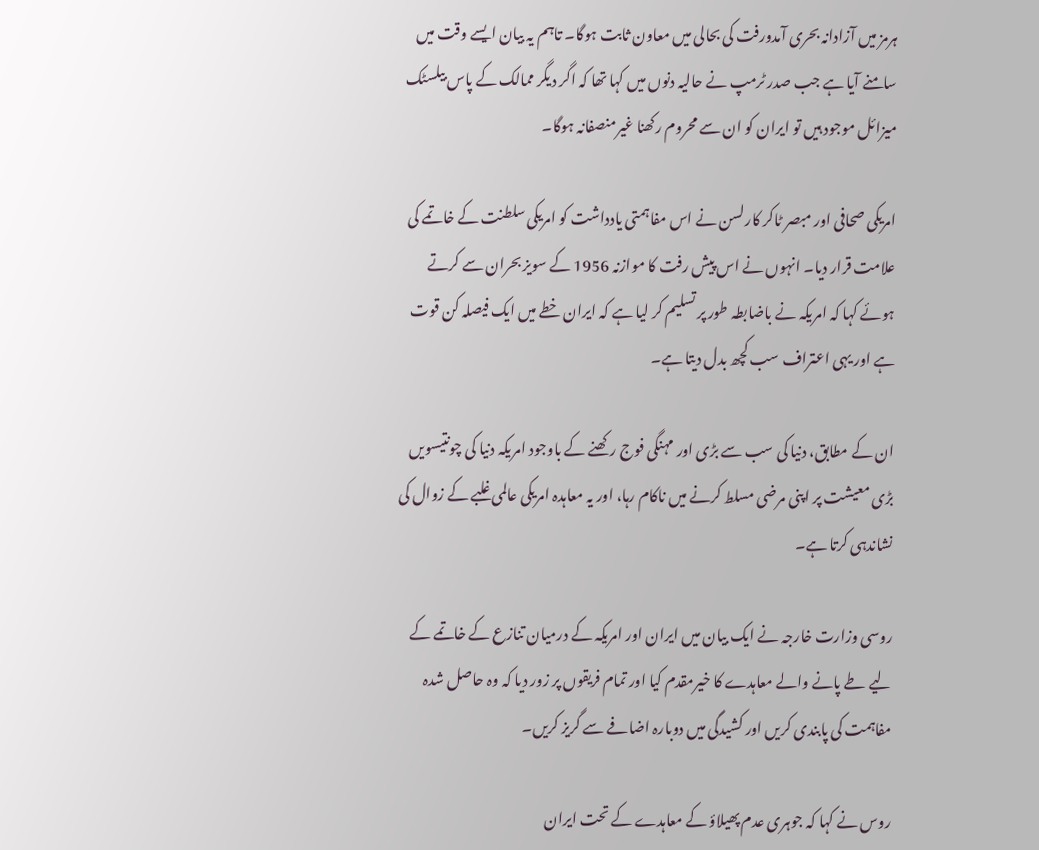ہرمز میں آزادانہ بحری آمدورفت کی بحالی میں معاون ثابت ہوگا۔ تاہم یہ بیان ایسے وقت میں سامنے آیا ہے جب صدر ٹرمپ نے حالیہ دنوں میں کہا تھا کہ اگر دیگر ممالک کے پاس بیلسٹک میزائل موجود ہیں تو ایران کو ان سے محروم رکھنا غیرمنصفانہ ہوگا۔

امریکی صحافی اور مبصر ٹاکر کارلسن نے اس مفاہمتی یادداشت کو امریکی سلطنت کے خاتمے کی علامت قرار دیا۔ انہوں نے اس پیش رفت کا موازنہ 1956 کے سویز بحران سے کرتے ہوئے کہا کہ امریکہ نے باضابطہ طور پر تسلیم کر لیا ہے کہ ایران خطے میں ایک فیصلہ کن قوت ہے اور یہی اعتراف سب کچھ بدل دیتا ہے۔

ان کے مطابق، دنیا کی سب سے بڑی اور مہنگی فوج رکھنے کے باوجود امریکہ دنیا کی چونتیسویں بڑی معیشت پر اپنی مرضی مسلط کرنے میں ناکام رہا، اور یہ معاہدہ امریکی عالمی غلبے کے زوال کی نشاندہی کرتا ہے۔

روسی وزارت خارجہ نے ایک بیان میں ایران اور امریکہ کے درمیان تنازع کے خاتمے کے لیے طے پانے والے معاہدے کا خیرمقدم کیا اور تمام فریقوں پر زور دیا کہ وہ حاصل شدہ مفاہمت کی پابندی کریں اور کشیدگی میں دوبارہ اضافے سے گریز کریں۔

روس نے کہا کہ جوہری عدم پھیلاؤ کے معاہدے کے تحت ایران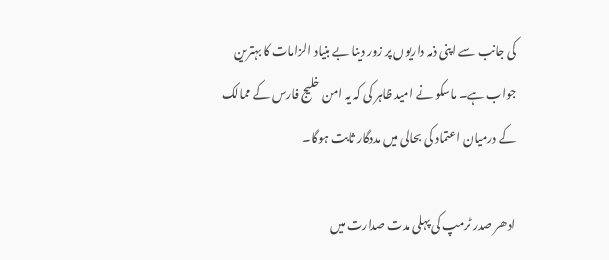کی جانب سے اپنی ذمہ داریوں پر زور دینا بے بنیاد الزامات کا بہترین جواب ہے۔ ماسکو نے امید ظاہر کی کہ یہ امن خلیج فارس کے ممالک کے درمیان اعتماد کی بحالی میں مددگار ثابت ہوگا۔

ادھر صدر ٹرمپ کی پہلی مدت صدارت میں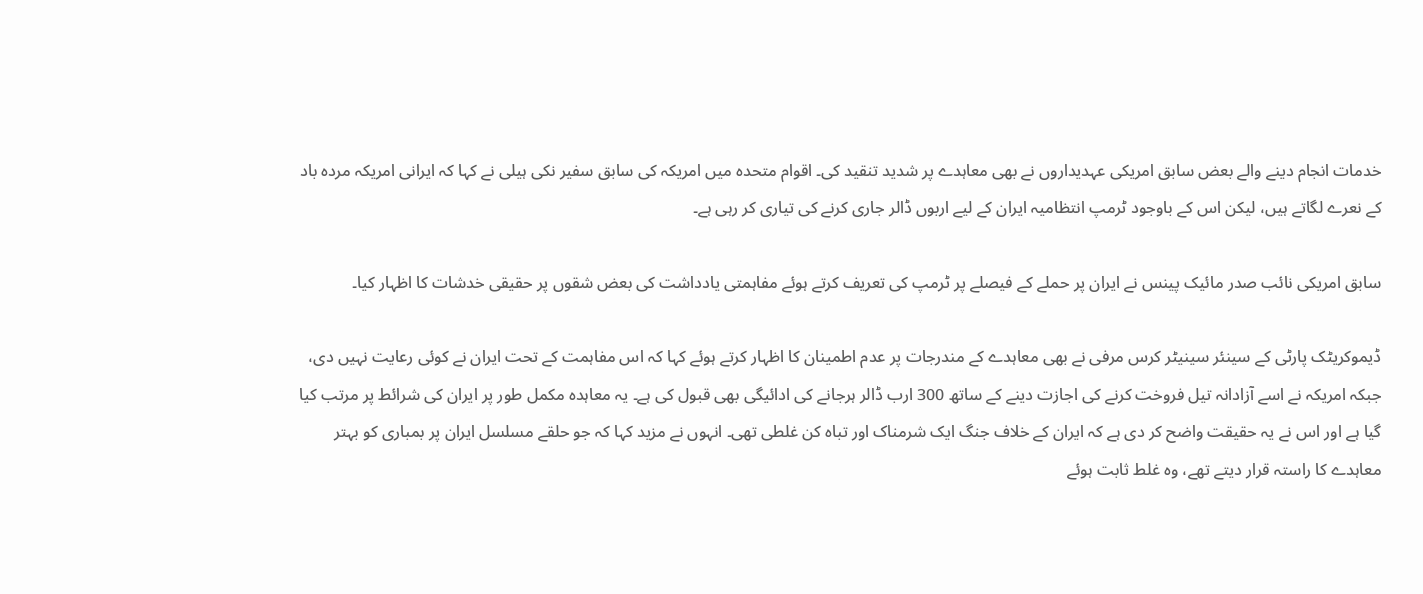خدمات انجام دینے والے بعض سابق امریکی عہدیداروں نے بھی معاہدے پر شدید تنقید کی۔ اقوام متحدہ میں امریکہ کی سابق سفیر نکی ہیلی نے کہا کہ ایرانی امریکہ مردہ باد کے نعرے لگاتے ہیں، لیکن اس کے باوجود ٹرمپ انتظامیہ ایران کے لیے اربوں ڈالر جاری کرنے کی تیاری کر رہی ہے۔

سابق امریکی نائب صدر مائیک پینس نے ایران پر حملے کے فیصلے پر ٹرمپ کی تعریف کرتے ہوئے مفاہمتی یادداشت کی بعض شقوں پر حقیقی خدشات کا اظہار کیا۔

ڈیموکریٹک پارٹی کے سینئر سینیٹر کرس مرفی نے بھی معاہدے کے مندرجات پر عدم اطمینان کا اظہار کرتے ہوئے کہا کہ اس مفاہمت کے تحت ایران نے کوئی رعایت نہیں دی، جبکہ امریکہ نے اسے آزادانہ تیل فروخت کرنے کی اجازت دینے کے ساتھ 300 ارب ڈالر ہرجانے کی ادائیگی بھی قبول کی ہے۔ یہ معاہدہ مکمل طور پر ایران کی شرائط پر مرتب کیا گیا ہے اور اس نے یہ حقیقت واضح کر دی ہے کہ ایران کے خلاف جنگ ایک شرمناک اور تباہ کن غلطی تھی۔ انہوں نے مزید کہا کہ جو حلقے مسلسل ایران پر بمباری کو بہتر معاہدے کا راستہ قرار دیتے تھے، وہ غلط ثابت ہوئے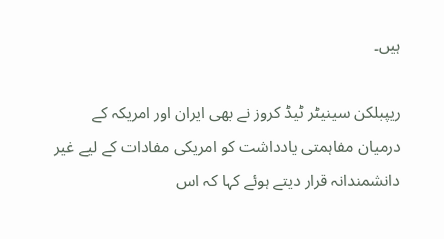ہیں۔

ریپبلکن سینیٹر ٹیڈ کروز نے بھی ایران اور امریکہ کے درمیان مفاہمتی یادداشت کو امریکی مفادات کے لیے غیر دانشمندانہ قرار دیتے ہوئے کہا کہ اس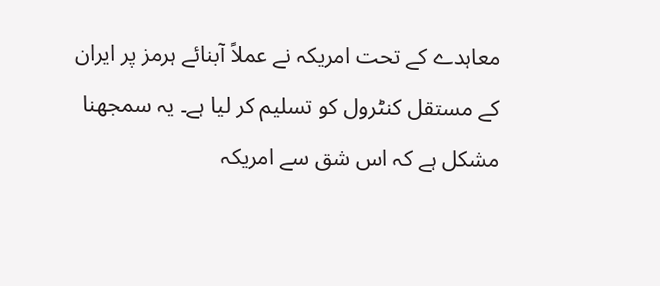معاہدے کے تحت امریکہ نے عملاً آبنائے ہرمز پر ایران کے مستقل کنٹرول کو تسلیم کر لیا ہے۔ یہ سمجھنا مشکل ہے کہ اس شق سے امریکہ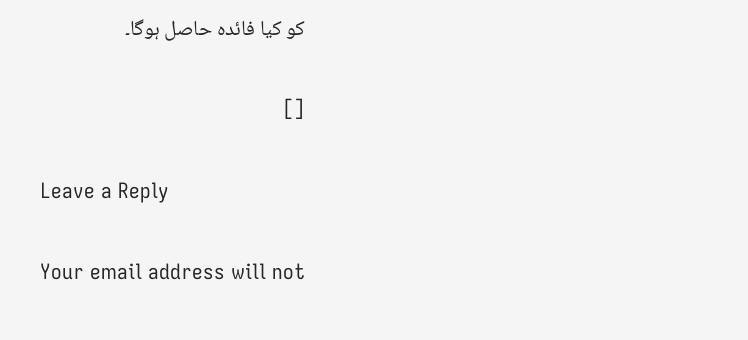کو کیا فائدہ حاصل ہوگا۔

[]

Leave a Reply

Your email address will not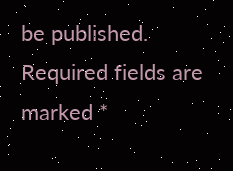be published. Required fields are marked *